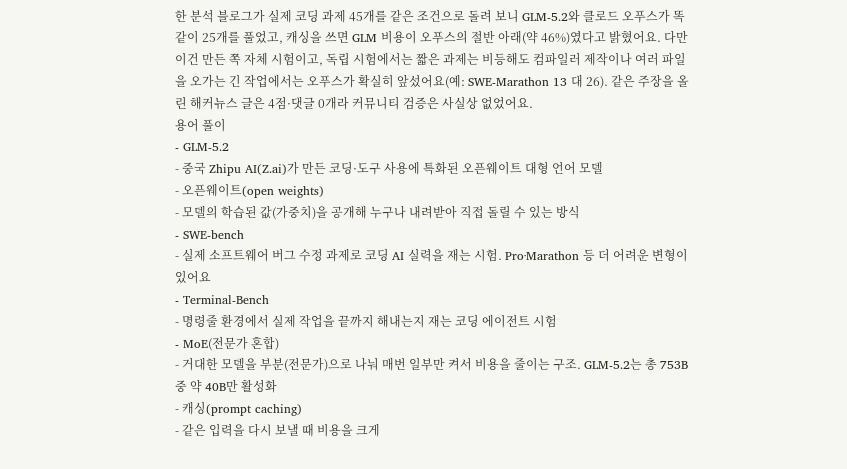한 분석 블로그가 실제 코딩 과제 45개를 같은 조건으로 돌려 보니 GLM-5.2와 클로드 오푸스가 똑같이 25개를 풀었고, 캐싱을 쓰면 GLM 비용이 오푸스의 절반 아래(약 46%)였다고 밝혔어요. 다만 이건 만든 쪽 자체 시험이고, 독립 시험에서는 짧은 과제는 비등해도 컴파일러 제작이나 여러 파일을 오가는 긴 작업에서는 오푸스가 확실히 앞섰어요(예: SWE-Marathon 13 대 26). 같은 주장을 올린 해커뉴스 글은 4점·댓글 0개라 커뮤니티 검증은 사실상 없었어요.
용어 풀이
- GLM-5.2
- 중국 Zhipu AI(Z.ai)가 만든 코딩·도구 사용에 특화된 오픈웨이트 대형 언어 모델
- 오픈웨이트(open weights)
- 모델의 학습된 값(가중치)을 공개해 누구나 내려받아 직접 돌릴 수 있는 방식
- SWE-bench
- 실제 소프트웨어 버그 수정 과제로 코딩 AI 실력을 재는 시험. Pro·Marathon 등 더 어려운 변형이 있어요
- Terminal-Bench
- 명령줄 환경에서 실제 작업을 끝까지 해내는지 재는 코딩 에이전트 시험
- MoE(전문가 혼합)
- 거대한 모델을 부분(전문가)으로 나눠 매번 일부만 켜서 비용을 줄이는 구조. GLM-5.2는 총 753B 중 약 40B만 활성화
- 캐싱(prompt caching)
- 같은 입력을 다시 보낼 때 비용을 크게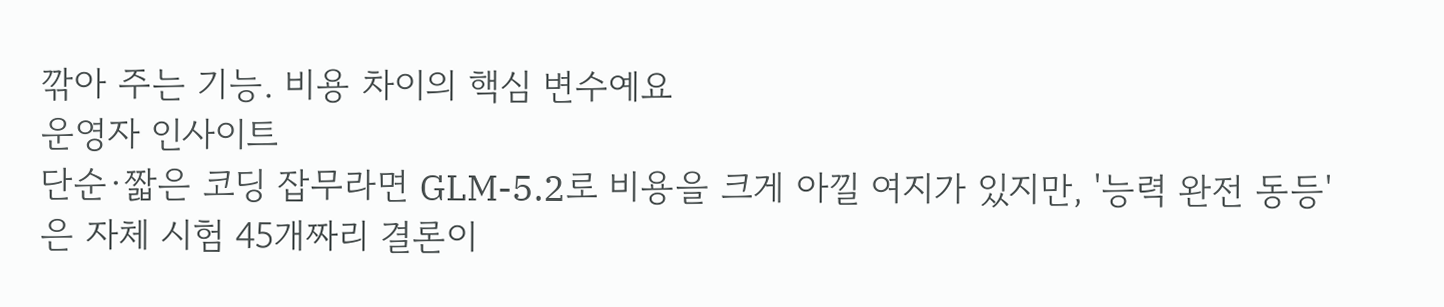깎아 주는 기능. 비용 차이의 핵심 변수예요
운영자 인사이트
단순·짧은 코딩 잡무라면 GLM-5.2로 비용을 크게 아낄 여지가 있지만, '능력 완전 동등'은 자체 시험 45개짜리 결론이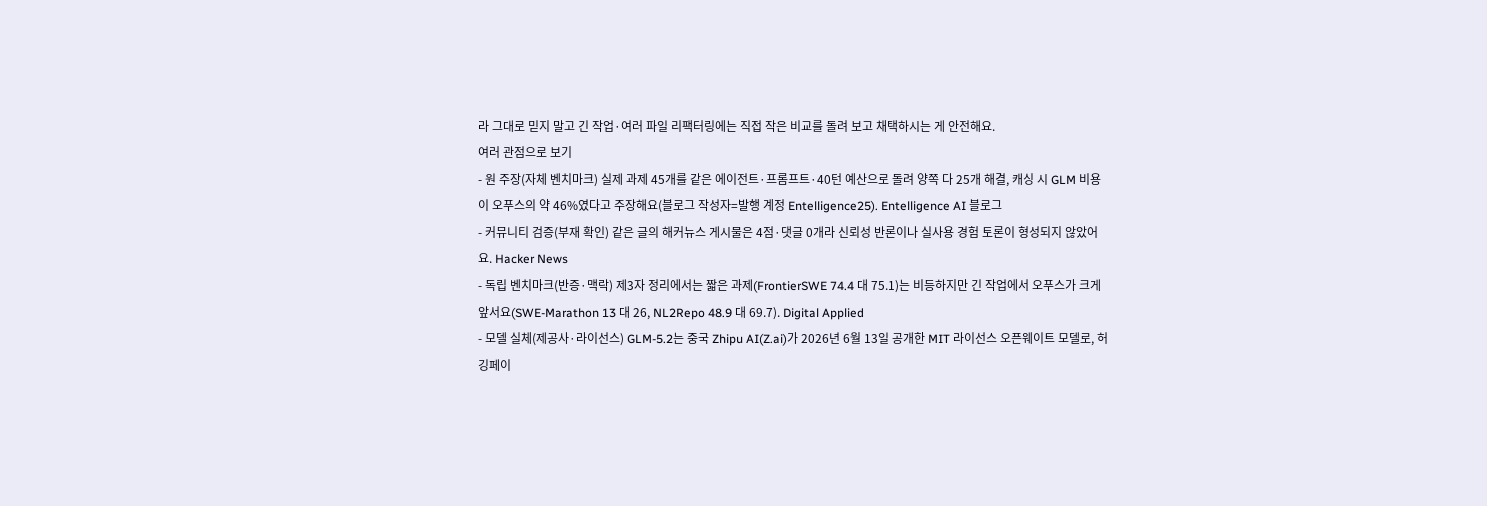라 그대로 믿지 말고 긴 작업·여러 파일 리팩터링에는 직접 작은 비교를 돌려 보고 채택하시는 게 안전해요.
여러 관점으로 보기
- 원 주장(자체 벤치마크) 실제 과제 45개를 같은 에이전트·프롬프트·40턴 예산으로 돌려 양쪽 다 25개 해결, 캐싱 시 GLM 비용이 오푸스의 약 46%였다고 주장해요(블로그 작성자=발행 계정 Entelligence25). Entelligence AI 블로그
- 커뮤니티 검증(부재 확인) 같은 글의 해커뉴스 게시물은 4점·댓글 0개라 신뢰성 반론이나 실사용 경험 토론이 형성되지 않았어요. Hacker News
- 독립 벤치마크(반증·맥락) 제3자 정리에서는 짧은 과제(FrontierSWE 74.4 대 75.1)는 비등하지만 긴 작업에서 오푸스가 크게 앞서요(SWE-Marathon 13 대 26, NL2Repo 48.9 대 69.7). Digital Applied
- 모델 실체(제공사·라이선스) GLM-5.2는 중국 Zhipu AI(Z.ai)가 2026년 6월 13일 공개한 MIT 라이선스 오픈웨이트 모델로, 허깅페이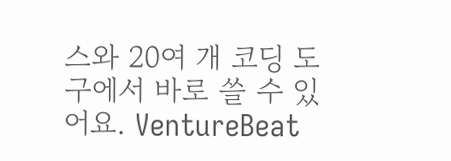스와 20여 개 코딩 도구에서 바로 쓸 수 있어요. VentureBeat